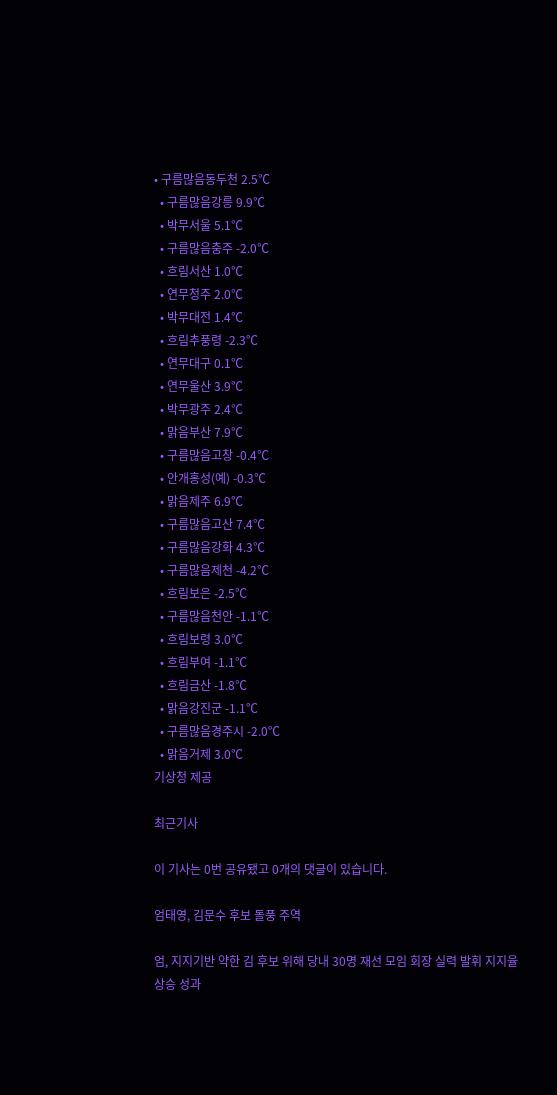• 구름많음동두천 2.5℃
  • 구름많음강릉 9.9℃
  • 박무서울 5.1℃
  • 구름많음충주 -2.0℃
  • 흐림서산 1.0℃
  • 연무청주 2.0℃
  • 박무대전 1.4℃
  • 흐림추풍령 -2.3℃
  • 연무대구 0.1℃
  • 연무울산 3.9℃
  • 박무광주 2.4℃
  • 맑음부산 7.9℃
  • 구름많음고창 -0.4℃
  • 안개홍성(예) -0.3℃
  • 맑음제주 6.9℃
  • 구름많음고산 7.4℃
  • 구름많음강화 4.3℃
  • 구름많음제천 -4.2℃
  • 흐림보은 -2.5℃
  • 구름많음천안 -1.1℃
  • 흐림보령 3.0℃
  • 흐림부여 -1.1℃
  • 흐림금산 -1.8℃
  • 맑음강진군 -1.1℃
  • 구름많음경주시 -2.0℃
  • 맑음거제 3.0℃
기상청 제공

최근기사

이 기사는 0번 공유됐고 0개의 댓글이 있습니다.

엄태영, 김문수 후보 돌풍 주역

엄, 지지기반 약한 김 후보 위해 당내 30명 재선 모임 회장 실력 발휘 지지율 상승 성과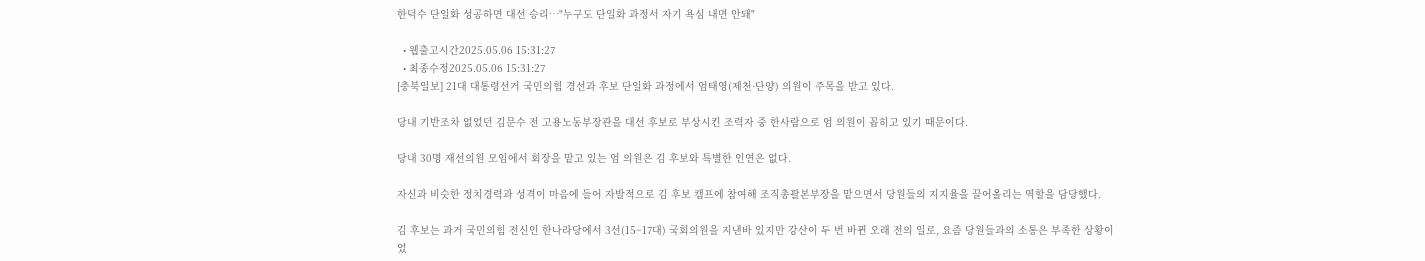한덕수 단일화 성공하면 대선 승리…"누구도 단일화 과정서 자기 욕심 내면 안돼"

  • 웹출고시간2025.05.06 15:31:27
  • 최종수정2025.05.06 15:31:27
[충북일보] 21대 대통령선거 국민의힘 경선과 후보 단일화 과정에서 엄태영(제천·단양) 의원이 주목을 받고 있다.

당내 기반조차 없었던 김문수 전 고용노동부장관을 대선 후보로 부상시킨 조력자 중 한사람으로 엄 의원이 꼽히고 있기 때문이다.

당내 30명 재선의원 모임에서 회장을 맡고 있는 엄 의원은 김 후보와 특별한 인연은 없다.

자신과 비슷한 정치경력과 성격이 마음에 들어 자발적으로 김 후보 캠프에 참여해 조직총괄본부장을 맡으면서 당원들의 지지율을 끌어올리는 역할을 담당했다.

김 후보는 과거 국민의힘 전신인 한나라당에서 3선(15~17대) 국회의원을 지낸바 있지만 강산이 두 번 바뀐 오래 전의 일로, 요즘 당원들과의 소통은 부족한 상황이었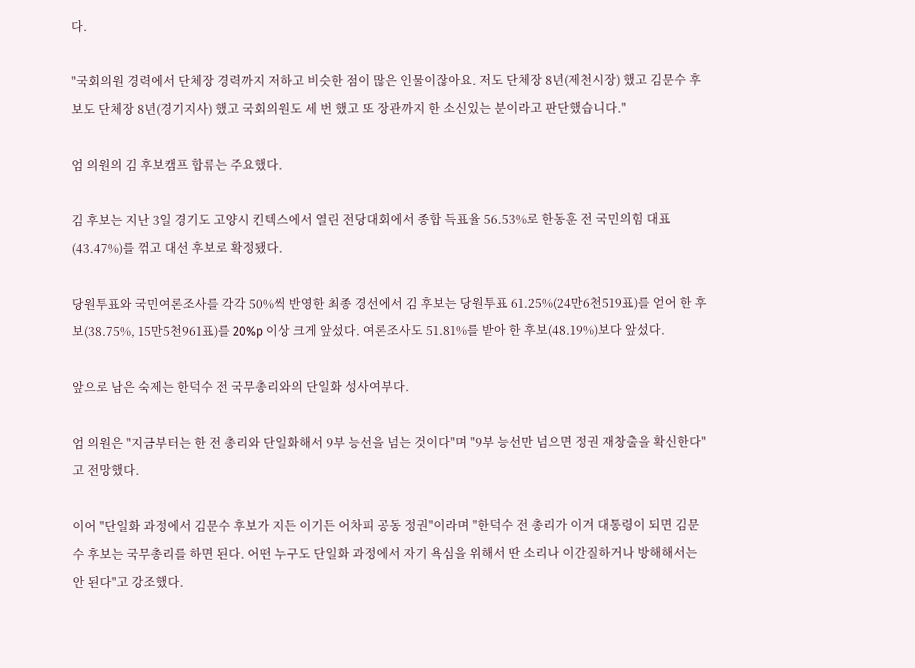다.

"국회의원 경력에서 단체장 경력까지 저하고 비슷한 점이 많은 인물이잖아요. 저도 단체장 8년(제천시장) 했고 김문수 후보도 단체장 8년(경기지사) 했고 국회의원도 세 번 했고 또 장관까지 한 소신있는 분이라고 판단했습니다."

엄 의원의 김 후보캠프 합류는 주요했다.

김 후보는 지난 3일 경기도 고양시 킨텍스에서 열린 전당대회에서 종합 득표율 56.53%로 한동훈 전 국민의힘 대표(43.47%)를 꺾고 대선 후보로 확정됐다.

당원투표와 국민여론조사를 각각 50%씩 반영한 최종 경선에서 김 후보는 당원투표 61.25%(24만6천519표)를 얻어 한 후보(38.75%, 15만5천961표)를 20%p 이상 크게 앞섰다. 여론조사도 51.81%를 받아 한 후보(48.19%)보다 앞섰다.

앞으로 남은 숙제는 한덕수 전 국무총리와의 단일화 성사여부다.

엄 의원은 "지금부터는 한 전 총리와 단일화해서 9부 능선을 넘는 것이다"며 "9부 능선만 넘으면 정권 재창출을 확신한다"고 전망했다.

이어 "단일화 과정에서 김문수 후보가 지든 이기든 어차피 공동 정권"이라며 "한덕수 전 총리가 이겨 대통령이 되면 김문수 후보는 국무총리를 하면 된다. 어떤 누구도 단일화 과정에서 자기 욕심을 위해서 딴 소리나 이간질하거나 방해해서는 안 된다"고 강조했다.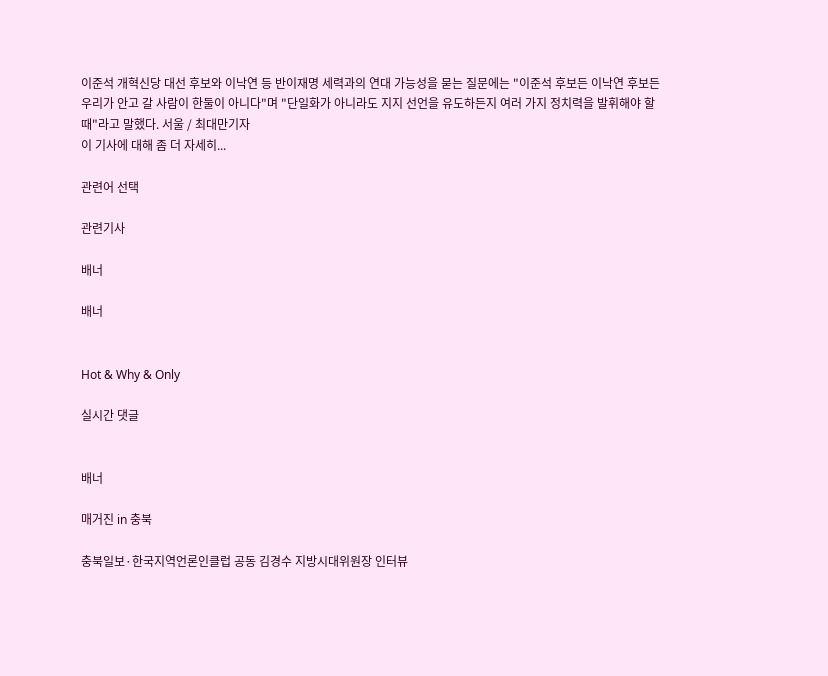이준석 개혁신당 대선 후보와 이낙연 등 반이재명 세력과의 연대 가능성을 묻는 질문에는 "이준석 후보든 이낙연 후보든 우리가 안고 갈 사람이 한둘이 아니다"며 "단일화가 아니라도 지지 선언을 유도하든지 여러 가지 정치력을 발휘해야 할 때"라고 말했다. 서울 / 최대만기자
이 기사에 대해 좀 더 자세히...

관련어 선택

관련기사

배너

배너


Hot & Why & Only

실시간 댓글


배너

매거진 in 충북

충북일보·한국지역언론인클럽 공동 김경수 지방시대위원장 인터뷰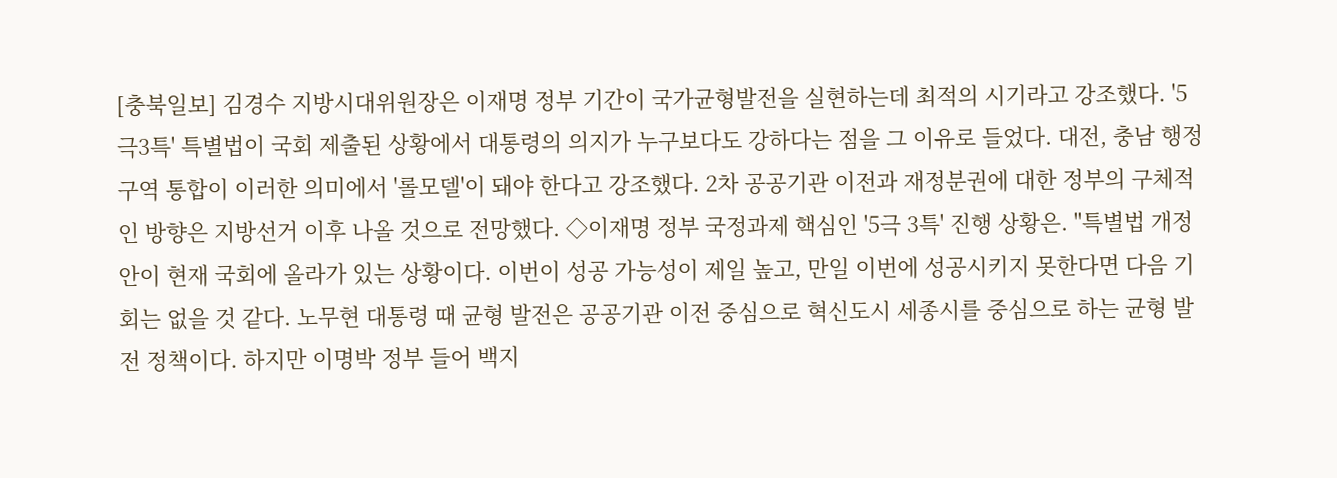[충북일보] 김경수 지방시대위원장은 이재명 정부 기간이 국가균형발전을 실현하는데 최적의 시기라고 강조했다. '5극3특' 특별법이 국회 제출된 상황에서 대통령의 의지가 누구보다도 강하다는 점을 그 이유로 들었다. 대전, 충남 행정구역 통합이 이러한 의미에서 '롤모델'이 돼야 한다고 강조했다. 2차 공공기관 이전과 재정분권에 대한 정부의 구체적인 방향은 지방선거 이후 나올 것으로 전망했다. ◇이재명 정부 국정과제 핵심인 '5극 3특' 진행 상황은. "특별법 개정안이 현재 국회에 올라가 있는 상황이다. 이번이 성공 가능성이 제일 높고, 만일 이번에 성공시키지 못한다면 다음 기회는 없을 것 같다. 노무현 대통령 때 균형 발전은 공공기관 이전 중심으로 혁신도시 세종시를 중심으로 하는 균형 발전 정책이다. 하지만 이명박 정부 들어 백지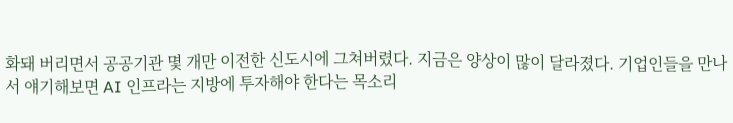화돼 버리면서 공공기관 몇 개만 이전한 신도시에 그쳐버렸다. 지금은 양상이 많이 달라졌다. 기업인들을 만나서 얘기해보면 AI 인프라는 지방에 투자해야 한다는 목소리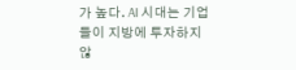가 높다. AI 시대는 기업들이 지방에 투자하지 않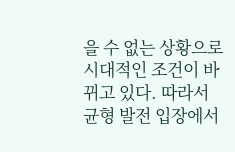을 수 없는 상황으로 시대적인 조건이 바뀌고 있다. 따라서 균형 발전 입장에서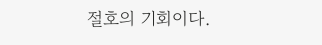절호의 기회이다.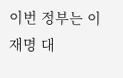이번 정부는 이재명 대